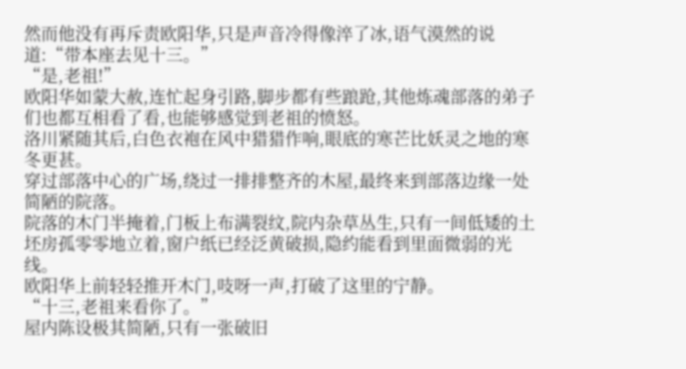然而他没有再斥责欧阳华,只是声音冷得像淬了冰,语气漠然的说道:“带本座去见十三。”
“是,老祖!”
欧阳华如蒙大赦,连忙起身引路,脚步都有些踉跄,其他炼魂部落的弟子们也都互相看了看,也能够感觉到老祖的愤怒。
洛川紧随其后,白色衣袍在风中猎猎作响,眼底的寒芒比妖灵之地的寒冬更甚。
穿过部落中心的广场,绕过一排排整齐的木屋,最终来到部落边缘一处简陋的院落。
院落的木门半掩着,门板上布满裂纹,院内杂草丛生,只有一间低矮的土坯房孤零零地立着,窗户纸已经泛黄破损,隐约能看到里面微弱的光线。
欧阳华上前轻轻推开木门,吱呀一声,打破了这里的宁静。
“十三,老祖来看你了。”
屋内陈设极其简陋,只有一张破旧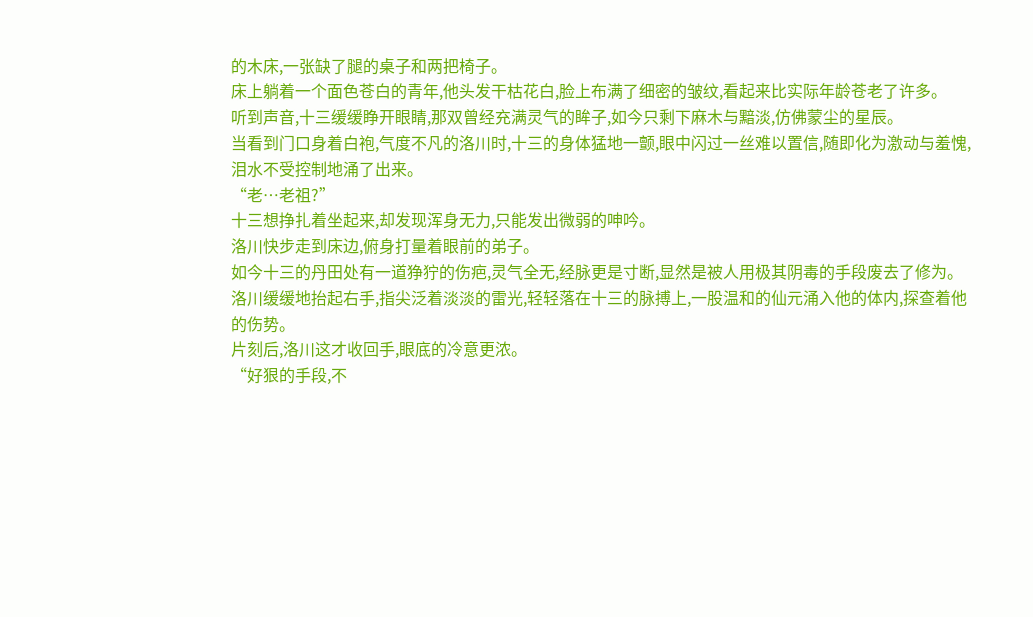的木床,一张缺了腿的桌子和两把椅子。
床上躺着一个面色苍白的青年,他头发干枯花白,脸上布满了细密的皱纹,看起来比实际年龄苍老了许多。
听到声音,十三缓缓睁开眼睛,那双曾经充满灵气的眸子,如今只剩下麻木与黯淡,仿佛蒙尘的星辰。
当看到门口身着白袍,气度不凡的洛川时,十三的身体猛地一颤,眼中闪过一丝难以置信,随即化为激动与羞愧,泪水不受控制地涌了出来。
“老…老祖?”
十三想挣扎着坐起来,却发现浑身无力,只能发出微弱的呻吟。
洛川快步走到床边,俯身打量着眼前的弟子。
如今十三的丹田处有一道狰狞的伤疤,灵气全无,经脉更是寸断,显然是被人用极其阴毒的手段废去了修为。
洛川缓缓地抬起右手,指尖泛着淡淡的雷光,轻轻落在十三的脉搏上,一股温和的仙元涌入他的体内,探查着他的伤势。
片刻后,洛川这才收回手,眼底的冷意更浓。
“好狠的手段,不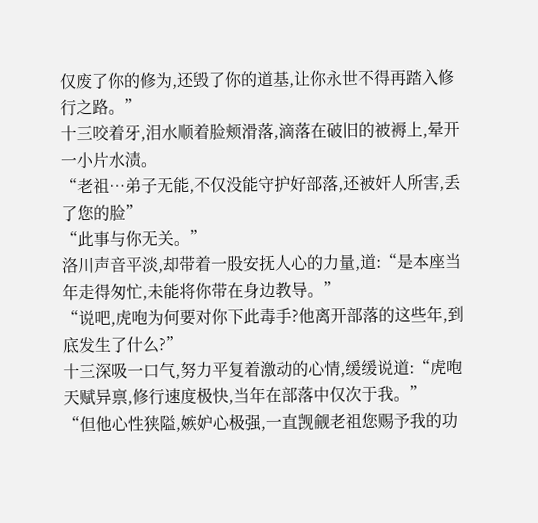仅废了你的修为,还毁了你的道基,让你永世不得再踏入修行之路。”
十三咬着牙,泪水顺着脸颊滑落,滴落在破旧的被褥上,晕开一小片水渍。
“老祖…弟子无能,不仅没能守护好部落,还被奸人所害,丢了您的脸”
“此事与你无关。”
洛川声音平淡,却带着一股安抚人心的力量,道:“是本座当年走得匆忙,未能将你带在身边教导。”
“说吧,虎咆为何要对你下此毒手?他离开部落的这些年,到底发生了什么?”
十三深吸一口气,努力平复着激动的心情,缓缓说道:“虎咆天赋异禀,修行速度极快,当年在部落中仅次于我。”
“但他心性狭隘,嫉妒心极强,一直觊觎老祖您赐予我的功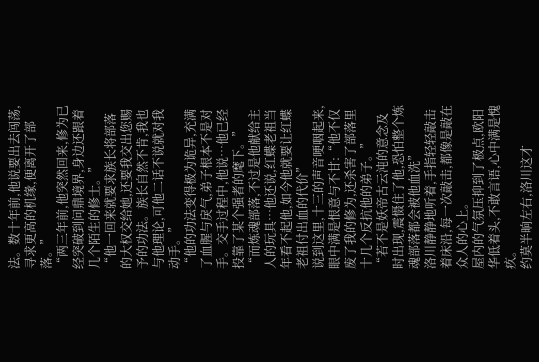法。数十年前,他说要出去闯荡,寻求更高的机缘,便离开了部落。”
“两三年前,他突然回来,修为已经突破到问鼎境界,身边还跟着几个陌生的修士。”
“他一回来就要求族长将部落的大权交给她,还要我交出您赐予的功法。族长自然不肯,我也与他理论,可他二话不说就对我动手。”
“他的功法变得极为诡异,充满了血腥与戾气,弟子根本不是对手。交手过程中,他说…他已经投靠了某个强者的麾下。”
“而炼魂部落,不过是他献给主人的玩具…他还说,红蝶老祖当年看不起他,如今他就要让红蝶老祖付出血的代价”
说到这里,十三的声音哽咽起来,眼中满是恨意与不甘:“他不仅废了我的修为,还杀害了部落里十几个反抗他的弟子。”
“若不是妖帝古云沌的意念及时出现,震慑住了他,恐怕整个炼魂部落都会被他血洗”
洛川静静地听着,手指轻轻敲击着床沿,每一次敲击,都像是敲在众人的心上。
屋内的气氛压抑到了极点,欧阳华低着头,不敢言语,心中满是愧疚。
约莫半晌左右,洛川这才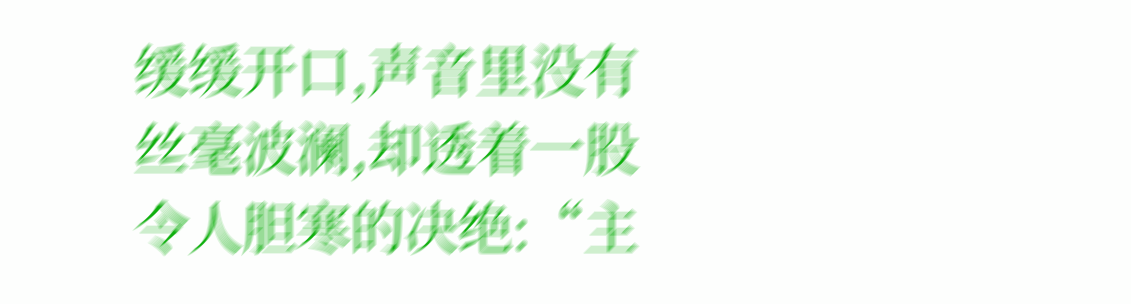缓缓开口,声音里没有丝毫波澜,却透着一股令人胆寒的决绝:“主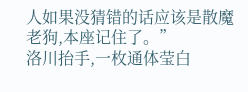人如果没猜错的话应该是散魔老狗,本座记住了。”
洛川抬手,一枚通体莹白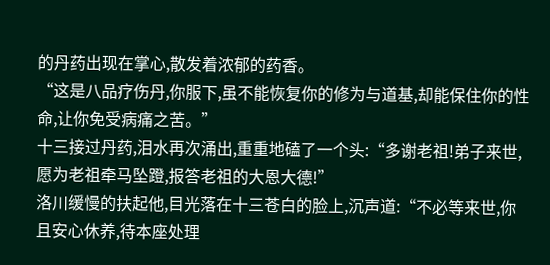的丹药出现在掌心,散发着浓郁的药香。
“这是八品疗伤丹,你服下,虽不能恢复你的修为与道基,却能保住你的性命,让你免受病痛之苦。”
十三接过丹药,泪水再次涌出,重重地磕了一个头:“多谢老祖!弟子来世,愿为老祖牵马坠蹬,报答老祖的大恩大德!”
洛川缓慢的扶起他,目光落在十三苍白的脸上,沉声道:“不必等来世,你且安心休养,待本座处理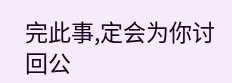完此事,定会为你讨回公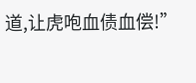道,让虎咆血债血偿!”